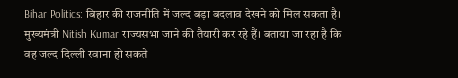Bihar Politics: बिहार की राजनीति में जल्द बड़ा बदलाव देखने को मिल सकता है। मुख्यमंत्री Nitish Kumar राज्यसभा जाने की तैयारी कर रहे हैं। बताया जा रहा है कि वह जल्द दिल्ली रवाना हो सकते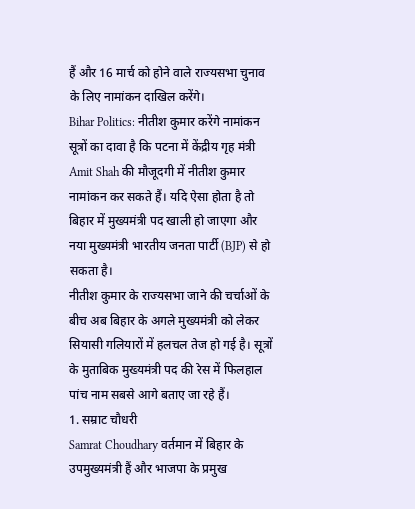हैं और 16 मार्च को होने वाले राज्यसभा चुनाव के लिए नामांकन दाखिल करेंगे।
Bihar Politics: नीतीश कुमार करेंगे नामांकन
सूत्रों का दावा है कि पटना में केंद्रीय गृह मंत्री Amit Shah की मौजूदगी में नीतीश कुमार नामांकन कर सकते हैं। यदि ऐसा होता है तो बिहार में मुख्यमंत्री पद खाली हो जाएगा और नया मुख्यमंत्री भारतीय जनता पार्टी (BJP) से हो सकता है।
नीतीश कुमार के राज्यसभा जाने की चर्चाओं के बीच अब बिहार के अगले मुख्यमंत्री को लेकर सियासी गलियारों में हलचल तेज हो गई है। सूत्रों के मुताबिक मुख्यमंत्री पद की रेस में फिलहाल पांच नाम सबसे आगे बताए जा रहे हैं।
1. सम्राट चौधरी
Samrat Choudhary वर्तमान में बिहार के उपमुख्यमंत्री हैं और भाजपा के प्रमुख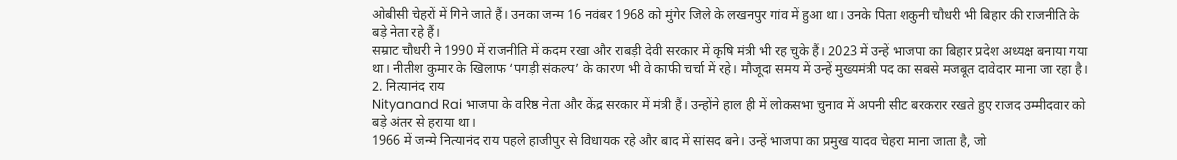ओबीसी चेहरों में गिने जाते हैं। उनका जन्म 16 नवंबर 1968 को मुंगेर जिले के लखनपुर गांव में हुआ था। उनके पिता शकुनी चौधरी भी बिहार की राजनीति के बड़े नेता रहे हैं।
सम्राट चौधरी ने 1990 में राजनीति में कदम रखा और राबड़ी देवी सरकार में कृषि मंत्री भी रह चुके हैं। 2023 में उन्हें भाजपा का बिहार प्रदेश अध्यक्ष बनाया गया था। नीतीश कुमार के खिलाफ ‘पगड़ी संकल्प’ के कारण भी वे काफी चर्चा में रहे। मौजूदा समय में उन्हें मुख्यमंत्री पद का सबसे मजबूत दावेदार माना जा रहा है।
2. नित्यानंद राय
Nityanand Rai भाजपा के वरिष्ठ नेता और केंद्र सरकार में मंत्री हैं। उन्होंने हाल ही में लोकसभा चुनाव में अपनी सीट बरकरार रखते हुए राजद उम्मीदवार को बड़े अंतर से हराया था।
1966 में जन्मे नित्यानंद राय पहले हाजीपुर से विधायक रहे और बाद में सांसद बने। उन्हें भाजपा का प्रमुख यादव चेहरा माना जाता है, जो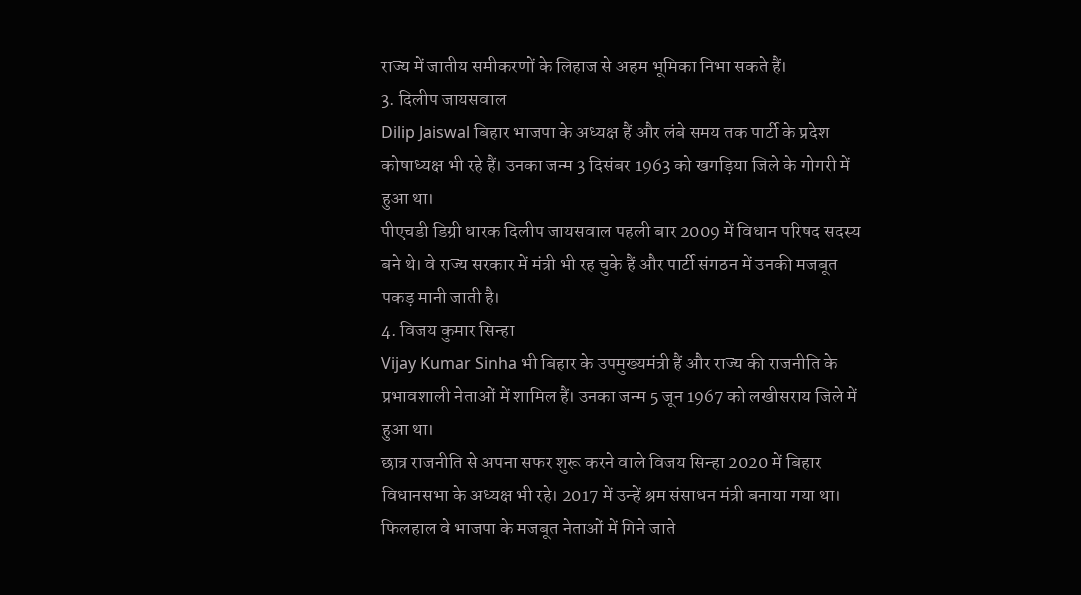राज्य में जातीय समीकरणों के लिहाज से अहम भूमिका निभा सकते हैं।
3. दिलीप जायसवाल
Dilip Jaiswal बिहार भाजपा के अध्यक्ष हैं और लंबे समय तक पार्टी के प्रदेश कोषाध्यक्ष भी रहे हैं। उनका जन्म 3 दिसंबर 1963 को खगड़िया जिले के गोगरी में हुआ था।
पीएचडी डिग्री धारक दिलीप जायसवाल पहली बार 2009 में विधान परिषद सदस्य बने थे। वे राज्य सरकार में मंत्री भी रह चुके हैं और पार्टी संगठन में उनकी मजबूत पकड़ मानी जाती है।
4. विजय कुमार सिन्हा
Vijay Kumar Sinha भी बिहार के उपमुख्यमंत्री हैं और राज्य की राजनीति के प्रभावशाली नेताओं में शामिल हैं। उनका जन्म 5 जून 1967 को लखीसराय जिले में हुआ था।
छात्र राजनीति से अपना सफर शुरू करने वाले विजय सिन्हा 2020 में बिहार विधानसभा के अध्यक्ष भी रहे। 2017 में उन्हें श्रम संसाधन मंत्री बनाया गया था। फिलहाल वे भाजपा के मजबूत नेताओं में गिने जाते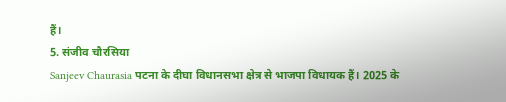हैं।
5. संजीव चौरसिया
Sanjeev Chaurasia पटना के दीघा विधानसभा क्षेत्र से भाजपा विधायक हैं। 2025 के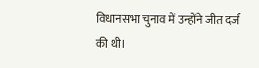विधानसभा चुनाव में उन्होंने जीत दर्ज की थी।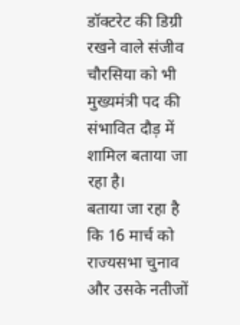डॉक्टरेट की डिग्री रखने वाले संजीव चौरसिया को भी मुख्यमंत्री पद की संभावित दौड़ में शामिल बताया जा रहा है।
बताया जा रहा है कि 16 मार्च को राज्यसभा चुनाव और उसके नतीजों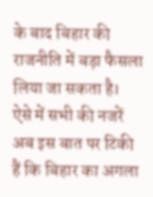के बाद बिहार की राजनीति में बड़ा फैसला लिया जा सकता है। ऐसे में सभी की नजरें अब इस बात पर टिकी हैं कि बिहार का अगला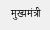मुख्यमंत्री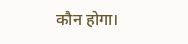कौन होगा।